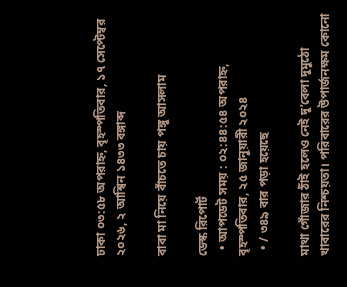ঢাকা ০৩:৫৮ অপরাহ্ন, বৃহস্পতিবার, ১৭ সেপ্টেম্বর ২০২৬, ২ আশ্বিন ১৪৩৩ বঙ্গাব্দ

বাবা মা নিয়ে বাঁচতে চায় পঙ্গু আসলাম

ডেস্ক রিপোর্ট
  • আপডেট সময় : ০২:৪৪:৫৪ অপরাহ্ন, বৃহস্পতিবার, ২৫ জানুয়ারী ২০২৪
  • / ৩৪৯ বার পড়া হয়েছে

মাথা গোঁজার ঠাঁই হলেও নেই দু’বেলা দুমুঠো খাবারের নিশ্চয়তা। পরিবারের উপার্জনক্ষম কোনো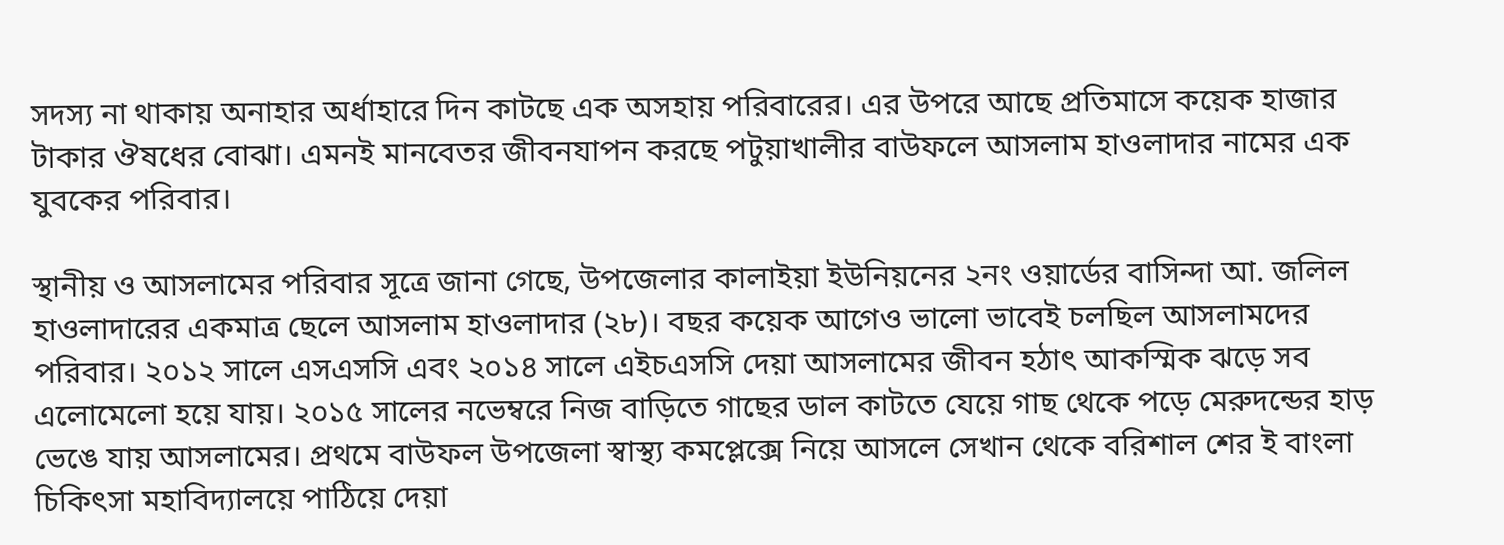সদস্য না থাকায় অনাহার অর্ধাহারে দিন কাটছে এক অসহায় পরিবারের। এর উপরে আছে প্রতিমাসে কয়েক হাজার টাকার ঔষধের বোঝা। এমনই মানবেতর জীবনযাপন করছে পটুয়াখালীর বাউফলে আসলাম হাওলাদার নামের এক যুবকের পরিবার।

স্থানীয় ও আসলামের পরিবার সূত্রে জানা গেছে, উপজেলার কালাইয়া ইউনিয়নের ২নং ওয়ার্ডের বাসিন্দা আ. জলিল হাওলাদারের একমাত্র ছেলে আসলাম হাওলাদার (২৮)। বছর কয়েক আগেও ভালো ভাবেই চলছিল আসলামদের পরিবার। ২০১২ সালে এসএসসি এবং ২০১৪ সালে এইচএসসি দেয়া আসলামের জীবন হঠাৎ আকস্মিক ঝড়ে সব এলোমেলো হয়ে যায়। ২০১৫ সালের নভেম্বরে নিজ বাড়িতে গাছের ডাল কাটতে যেয়ে গাছ থেকে পড়ে মেরুদন্ডের হাড় ভেঙে যায় আসলামের। প্রথমে বাউফল উপজেলা স্বাস্থ্য কমপ্লেক্সে নিয়ে আসলে সেখান থেকে বরিশাল শের ই বাংলা চিকিৎসা মহাবিদ্যালয়ে পাঠিয়ে দেয়া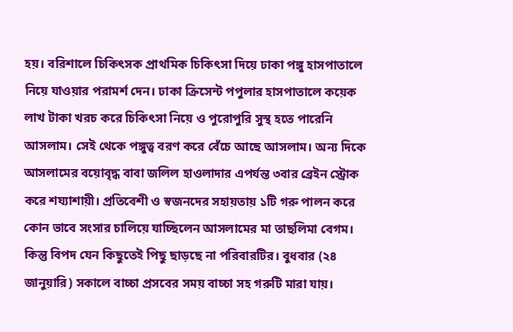হয়। বরিশালে চিকিৎসক প্রাথমিক চিকিৎসা দিয়ে ঢাকা পঙ্গু হাসপাতালে নিয়ে যাওয়ার পরামর্শ দেন। ঢাকা ক্রিসেন্ট পপুলার হাসপাতালে কয়েক লাখ টাকা খরচ করে চিকিৎসা নিয়ে ও পুরোপুরি সুস্থ হতে পারেনি আসলাম। সেই থেকে পঙ্গুত্ব বরণ করে বেঁচে আছে আসলাম। অন্য দিকে আসলামের বয়োবৃদ্ধ বাবা জলিল হাওলাদার এপর্যন্ত ৩বার ব্রেইন স্ট্রোক করে শয্যাশায়ী। প্রতিবেশী ও স্বজনদের সহায়তায় ১টি গরু পালন করে কোন ভাবে সংসার চালিয়ে যাচ্ছিলেন আসলামের মা তাছলিমা বেগম। কিন্তু বিপদ যেন কিছুতেই পিছু ছাড়ছে না পরিবারটির। বুধবার (২৪ জানুয়ারি) সকালে বাচ্চা প্রসবের সময় বাচ্চা সহ গরুটি মারা যায়।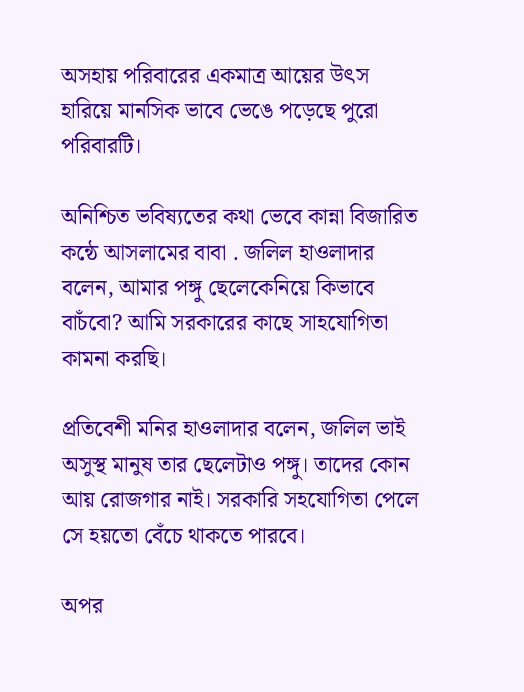অসহায় পরিবারের একমাত্র আয়ের উৎস হারিয়ে মানসিক ভাবে ভেঙে পড়েছে পুরো পরিবারটি।

অনিশ্চিত ভবিষ্যতের কথা ভেবে কান্না বিজারিত কন্ঠে আসলামের বাবা . জলিল হাওলাদার বলেন, আমার পঙ্গু ছেলেকেনিয়ে কিভাবে বাচঁবো? আমি সরকারের কাছে সাহযোগিতা কামনা করছি।

প্রতিবেশী মনির হাওলাদার বলেন, জলিল ভাই অসুস্থ মানুষ তার ছেলেটাও পঙ্গু। তাদের কোন আয় রোজগার নাই। সরকারি সহযোগিতা পেলে সে হয়তো বেঁচে থাকতে পারবে।

অপর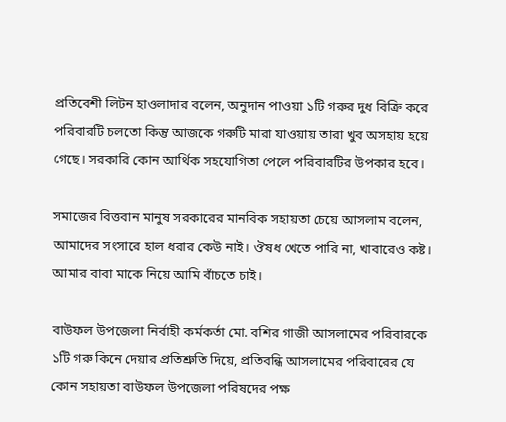প্রতিবেশী লিটন হাওলাদার বলেন, অনুদান পাওয়া ১টি গরুর দুধ বিক্রি করে পরিবারটি চলতো কিন্তু আজকে গরুটি মারা যাওয়ায় তারা খুব অসহায় হয়ে গেছে। সরকারি কোন আর্থিক সহযোগিতা পেলে পরিবারটির উপকার হবে।

সমাজের বিত্তবান মানুষ সরকারের মানবিক সহায়তা চেয়ে আসলাম বলেন, আমাদের সংসারে হাল ধরার কেউ নাই। ঔষধ খেতে পারি না, খাবারেও কষ্ট। আমার বাবা মাকে নিয়ে আমি বাঁচতে চাই।

বাউফল উপজেলা নির্বাহী কর্মকর্তা মো. বশির গাজী আসলামের পরিবারকে ১টি গরু কিনে দেয়ার প্রতিশ্রুতি দিয়ে, প্রতিবন্ধি আসলামের পরিবারের যে কোন সহায়তা বাউফল উপজেলা পরিষদের পক্ষ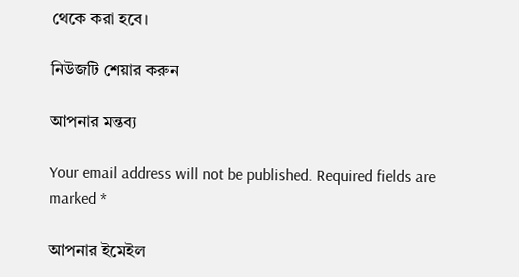থেকে করা হবে।

নিউজটি শেয়ার করুন

আপনার মন্তব্য

Your email address will not be published. Required fields are marked *

আপনার ইমেইল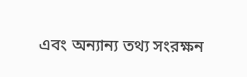এবং অন্যান্য তথ্য সংরক্ষন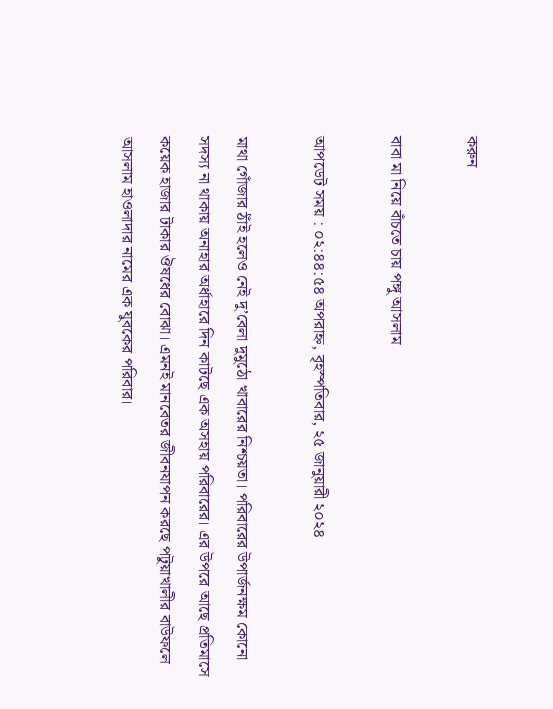করুন

বাবা মা নিয়ে বাঁচতে চায় পঙ্গু আসলাম

আপডেট সময় : ০২:৪৪:৫৪ অপরাহ্ন, বৃহস্পতিবার, ২৫ জানুয়ারী ২০২৪

মাথা গোঁজার ঠাঁই হলেও নেই দু’বেলা দুমুঠো খাবারের নিশ্চয়তা। পরিবারের উপার্জনক্ষম কোনো সদস্য না থাকায় অনাহার অর্ধাহারে দিন কাটছে এক অসহায় পরিবারের। এর উপরে আছে প্রতিমাসে কয়েক হাজার টাকার ঔষধের বোঝা। এমনই মানবেতর জীবনযাপন করছে পটুয়াখালীর বাউফলে আসলাম হাওলাদার নামের এক যুবকের পরিবার।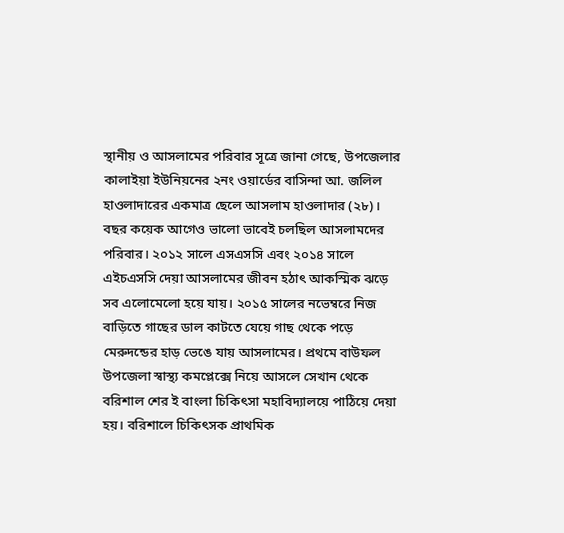স্থানীয় ও আসলামের পরিবার সূত্রে জানা গেছে, উপজেলার কালাইয়া ইউনিয়নের ২নং ওয়ার্ডের বাসিন্দা আ. জলিল হাওলাদারের একমাত্র ছেলে আসলাম হাওলাদার (২৮)। বছর কয়েক আগেও ভালো ভাবেই চলছিল আসলামদের পরিবার। ২০১২ সালে এসএসসি এবং ২০১৪ সালে এইচএসসি দেয়া আসলামের জীবন হঠাৎ আকস্মিক ঝড়ে সব এলোমেলো হয়ে যায়। ২০১৫ সালের নভেম্বরে নিজ বাড়িতে গাছের ডাল কাটতে যেয়ে গাছ থেকে পড়ে মেরুদন্ডের হাড় ভেঙে যায় আসলামের। প্রথমে বাউফল উপজেলা স্বাস্থ্য কমপ্লেক্সে নিয়ে আসলে সেখান থেকে বরিশাল শের ই বাংলা চিকিৎসা মহাবিদ্যালয়ে পাঠিয়ে দেয়া হয়। বরিশালে চিকিৎসক প্রাথমিক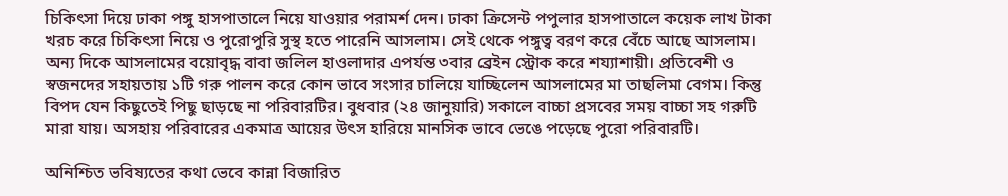চিকিৎসা দিয়ে ঢাকা পঙ্গু হাসপাতালে নিয়ে যাওয়ার পরামর্শ দেন। ঢাকা ক্রিসেন্ট পপুলার হাসপাতালে কয়েক লাখ টাকা খরচ করে চিকিৎসা নিয়ে ও পুরোপুরি সুস্থ হতে পারেনি আসলাম। সেই থেকে পঙ্গুত্ব বরণ করে বেঁচে আছে আসলাম। অন্য দিকে আসলামের বয়োবৃদ্ধ বাবা জলিল হাওলাদার এপর্যন্ত ৩বার ব্রেইন স্ট্রোক করে শয্যাশায়ী। প্রতিবেশী ও স্বজনদের সহায়তায় ১টি গরু পালন করে কোন ভাবে সংসার চালিয়ে যাচ্ছিলেন আসলামের মা তাছলিমা বেগম। কিন্তু বিপদ যেন কিছুতেই পিছু ছাড়ছে না পরিবারটির। বুধবার (২৪ জানুয়ারি) সকালে বাচ্চা প্রসবের সময় বাচ্চা সহ গরুটি মারা যায়। অসহায় পরিবারের একমাত্র আয়ের উৎস হারিয়ে মানসিক ভাবে ভেঙে পড়েছে পুরো পরিবারটি।

অনিশ্চিত ভবিষ্যতের কথা ভেবে কান্না বিজারিত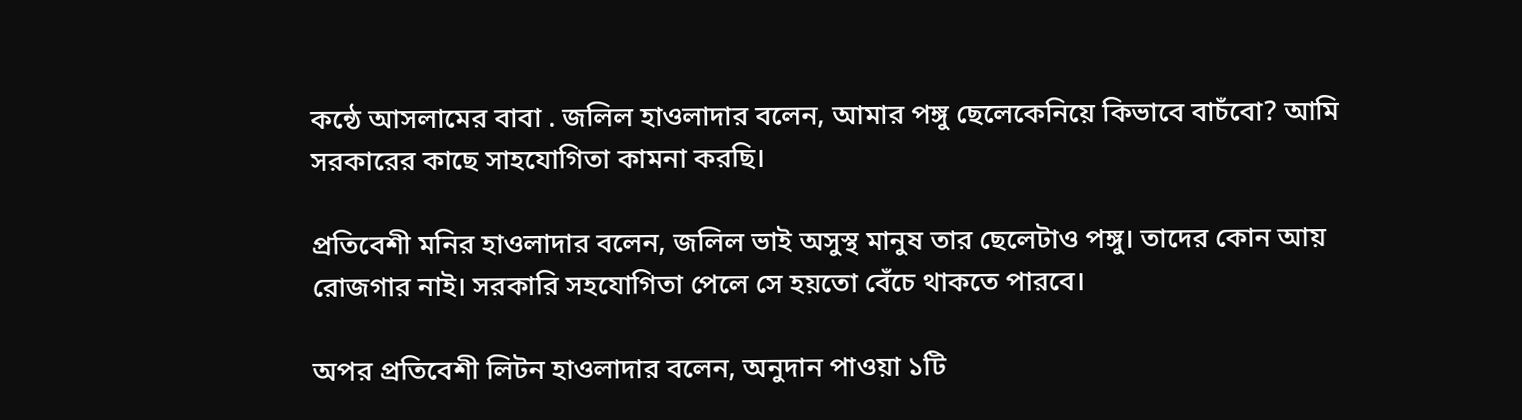কন্ঠে আসলামের বাবা . জলিল হাওলাদার বলেন, আমার পঙ্গু ছেলেকেনিয়ে কিভাবে বাচঁবো? আমি সরকারের কাছে সাহযোগিতা কামনা করছি।

প্রতিবেশী মনির হাওলাদার বলেন, জলিল ভাই অসুস্থ মানুষ তার ছেলেটাও পঙ্গু। তাদের কোন আয় রোজগার নাই। সরকারি সহযোগিতা পেলে সে হয়তো বেঁচে থাকতে পারবে।

অপর প্রতিবেশী লিটন হাওলাদার বলেন, অনুদান পাওয়া ১টি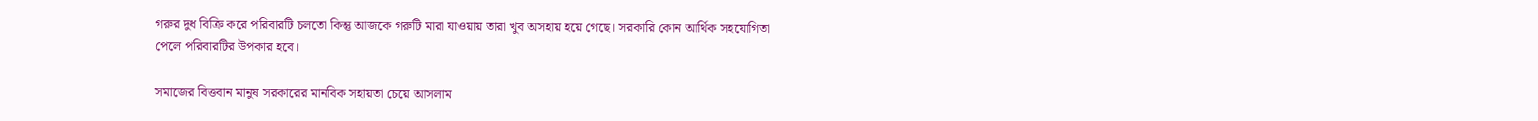গরুর দুধ বিক্রি করে পরিবারটি চলতো কিন্তু আজকে গরুটি মারা যাওয়ায় তারা খুব অসহায় হয়ে গেছে। সরকারি কোন আর্থিক সহযোগিতা পেলে পরিবারটির উপকার হবে।

সমাজের বিত্তবান মানুষ সরকারের মানবিক সহায়তা চেয়ে আসলাম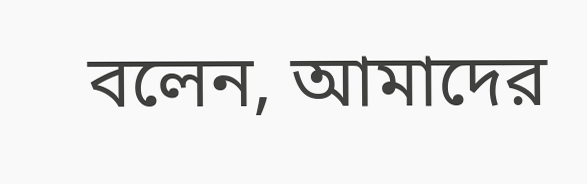বলেন, আমাদের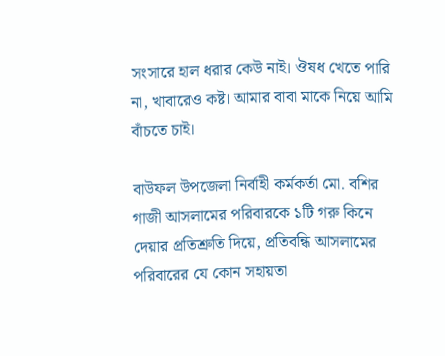সংসারে হাল ধরার কেউ নাই। ঔষধ খেতে পারি না, খাবারেও কষ্ট। আমার বাবা মাকে নিয়ে আমি বাঁচতে চাই।

বাউফল উপজেলা নির্বাহী কর্মকর্তা মো. বশির গাজী আসলামের পরিবারকে ১টি গরু কিনে দেয়ার প্রতিশ্রুতি দিয়ে, প্রতিবন্ধি আসলামের পরিবারের যে কোন সহায়তা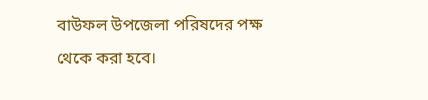বাউফল উপজেলা পরিষদের পক্ষ থেকে করা হবে।